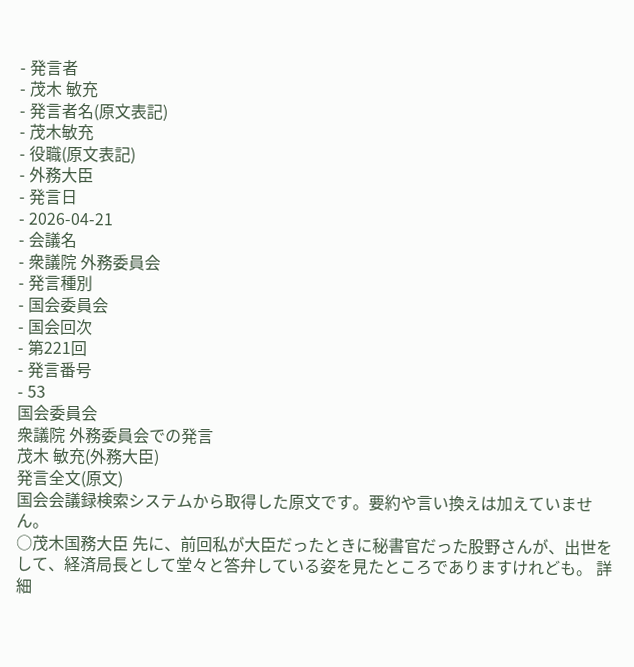- 発言者
- 茂木 敏充
- 発言者名(原文表記)
- 茂木敏充
- 役職(原文表記)
- 外務大臣
- 発言日
- 2026-04-21
- 会議名
- 衆議院 外務委員会
- 発言種別
- 国会委員会
- 国会回次
- 第221回
- 発言番号
- 53
国会委員会
衆議院 外務委員会での発言
茂木 敏充(外務大臣)
発言全文(原文)
国会会議録検索システムから取得した原文です。要約や言い換えは加えていません。
○茂木国務大臣 先に、前回私が大臣だったときに秘書官だった股野さんが、出世をして、経済局長として堂々と答弁している姿を見たところでありますけれども。 詳細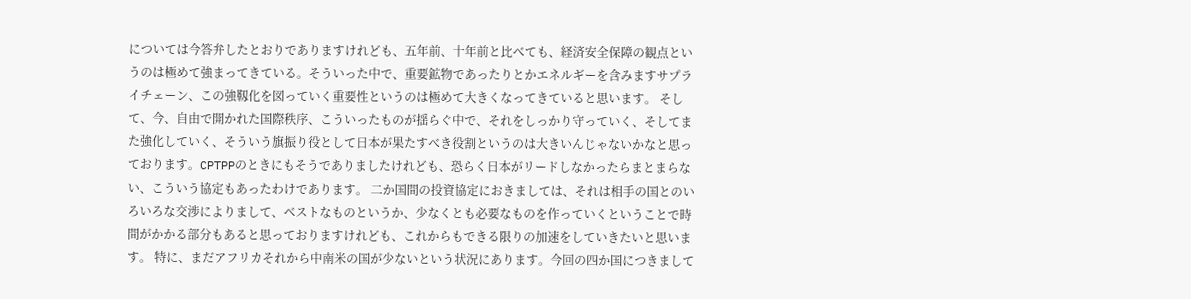については今答弁したとおりでありますけれども、五年前、十年前と比べても、経済安全保障の観点というのは極めて強まってきている。そういった中で、重要鉱物であったりとかエネルギーを含みますサプライチェーン、この強靱化を図っていく重要性というのは極めて大きくなってきていると思います。 そして、今、自由で開かれた国際秩序、こういったものが揺らぐ中で、それをしっかり守っていく、そしてまた強化していく、そういう旗振り役として日本が果たすべき役割というのは大きいんじゃないかなと思っております。CPTPPのときにもそうでありましたけれども、恐らく日本がリードしなかったらまとまらない、こういう協定もあったわけであります。 二か国間の投資協定におきましては、それは相手の国とのいろいろな交渉によりまして、ベストなものというか、少なくとも必要なものを作っていくということで時間がかかる部分もあると思っておりますけれども、これからもできる限りの加速をしていきたいと思います。 特に、まだアフリカそれから中南米の国が少ないという状況にあります。今回の四か国につきまして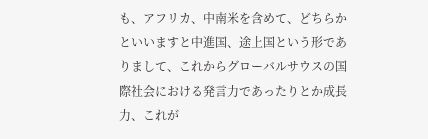も、アフリカ、中南米を含めて、どちらかといいますと中進国、途上国という形でありまして、これからグローバルサウスの国際社会における発言力であったりとか成長力、これが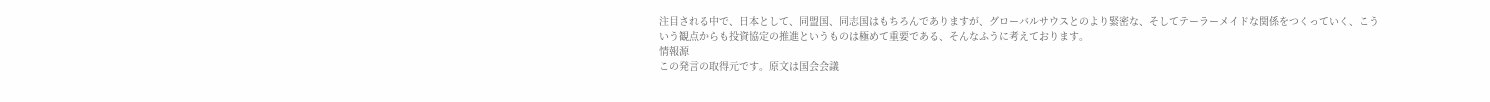注目される中で、日本として、同盟国、同志国はもちろんでありますが、グローバルサウスとのより緊密な、そしてテーラーメイドな関係をつくっていく、こういう観点からも投資協定の推進というものは極めて重要である、そんなふうに考えております。
情報源
この発言の取得元です。原文は国会会議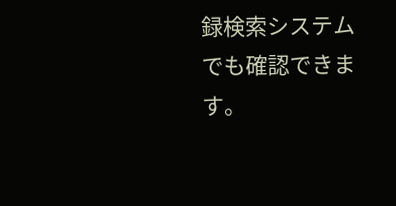録検索システムでも確認できます。